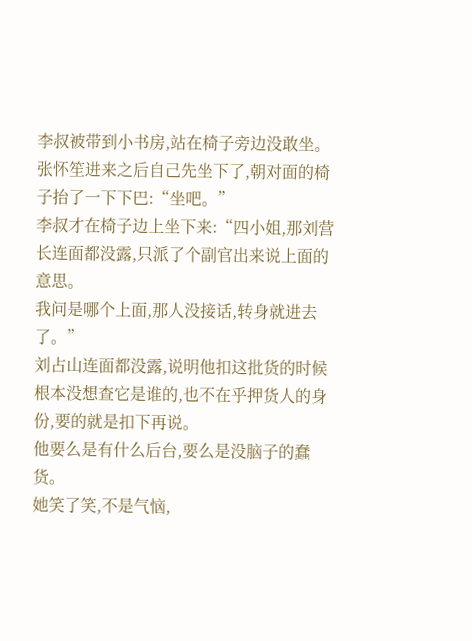李叔被带到小书房,站在椅子旁边没敢坐。
张怀笙进来之后自己先坐下了,朝对面的椅子抬了一下下巴:“坐吧。”
李叔才在椅子边上坐下来:“四小姐,那刘营长连面都没露,只派了个副官出来说上面的意思。
我问是哪个上面,那人没接话,转身就进去了。”
刘占山连面都没露,说明他扣这批货的时候根本没想查它是谁的,也不在乎押货人的身份,要的就是扣下再说。
他要么是有什么后台,要么是没脑子的蠢货。
她笑了笑,不是气恼,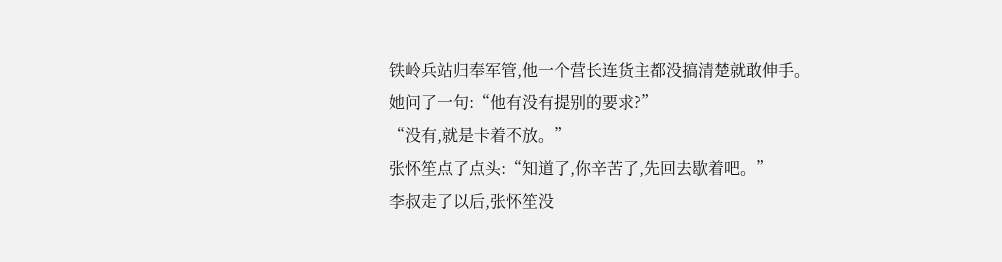铁岭兵站归奉军管,他一个营长连货主都没搞清楚就敢伸手。
她问了一句:“他有没有提别的要求?”
“没有,就是卡着不放。”
张怀笙点了点头:“知道了,你辛苦了,先回去歇着吧。”
李叔走了以后,张怀笙没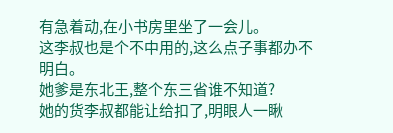有急着动,在小书房里坐了一会儿。
这李叔也是个不中用的,这么点子事都办不明白。
她爹是东北王,整个东三省谁不知道?
她的货李叔都能让给扣了,明眼人一瞅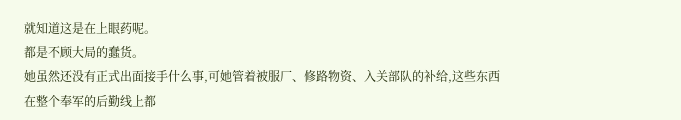就知道这是在上眼药呢。
都是不顾大局的蠢货。
她虽然还没有正式出面接手什么事,可她管着被服厂、修路物资、入关部队的补给,这些东西在整个奉军的后勤线上都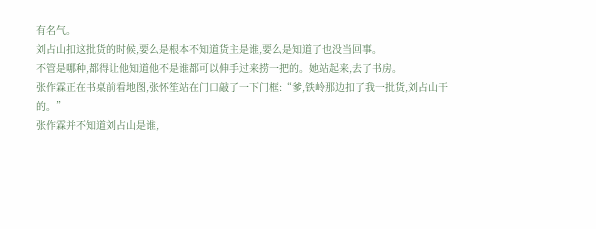有名气。
刘占山扣这批货的时候,要么是根本不知道货主是谁,要么是知道了也没当回事。
不管是哪种,都得让他知道他不是谁都可以伸手过来捞一把的。她站起来,去了书房。
张作霖正在书桌前看地图,张怀笙站在门口敲了一下门框:“爹,铁岭那边扣了我一批货,刘占山干的。”
张作霖并不知道刘占山是谁,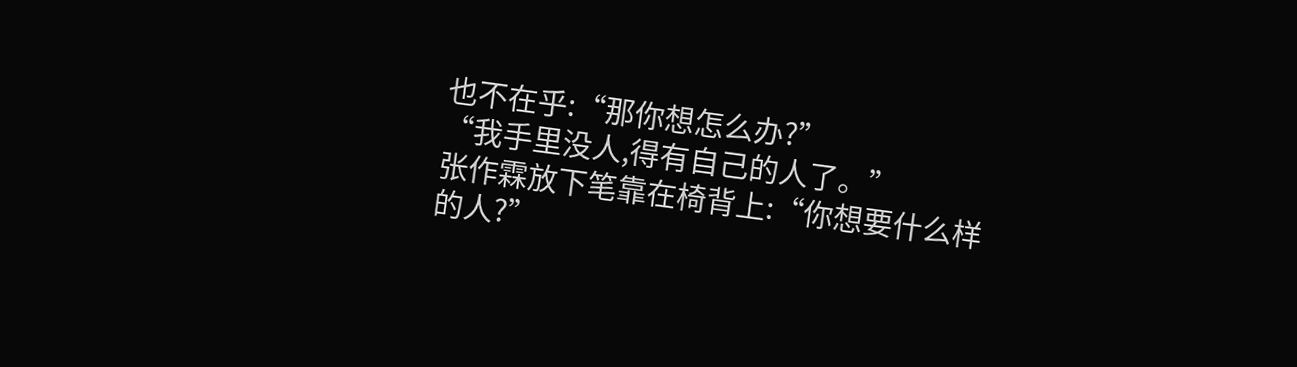也不在乎:“那你想怎么办?”
“我手里没人,得有自己的人了。”
张作霖放下笔靠在椅背上:“你想要什么样的人?”